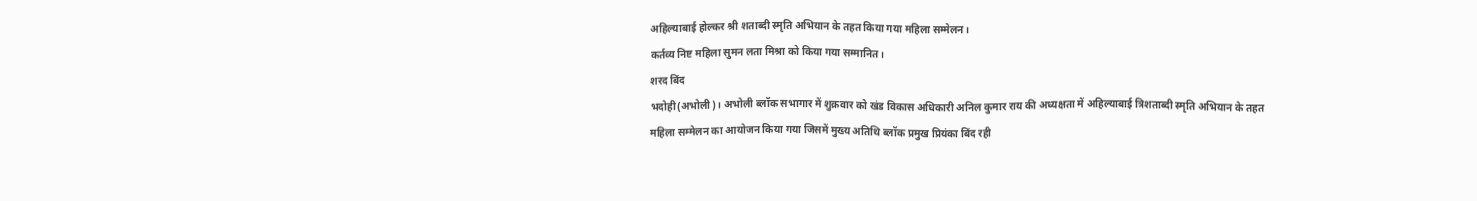अहिल्याबाई होल्कर श्री शताब्दी स्मृति अभियान के तहत किया गया महिला सम्मेलन।
कर्तव्य निष्ट महिला सुमन लता मिश्रा को किया गया सम्मानित।
शरद बिंद
भदोही(अभोली)। अभोली ब्लॉक सभागार में शुक्रवार को खंड विकास अधिकारी अनिल कुमार राय की अध्यक्षता में अहिल्याबाई त्रिशताब्दी स्मृति अभियान के तहत महिला सम्मेलन का आयोजन किया गया जिसमें मुख्य अतिथि ब्लॉक प्रमुख प्रियंका बिंद रही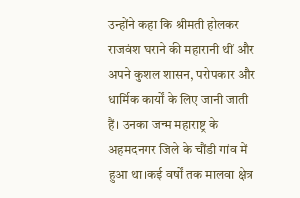उन्होंने कहा कि श्रीमती होलकर राजवंश घराने की महारानी थीं और अपने कुशल शासन, परोपकार और धार्मिक कार्यों के लिए जानी जाती हैं। उनका जन्म महाराष्ट्र के अहमदनगर जिले के चौंडी गांव में हुआ था।कई वर्षों तक मालवा क्षेत्र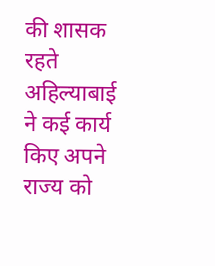की शासक रहते अहिल्याबाई ने कई कार्य किए अपने राज्य को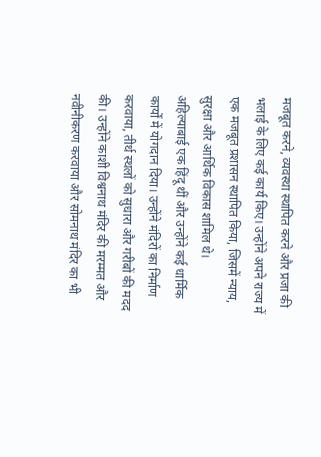मजबूत करने, व्यवस्था स्थापित करने और प्रजा की भलाई के लिए कई कार्य किए। उन्होंने अपने राज्य में एक मजबूत प्रशासन स्थापित किया, जिसमें न्याय, सुरक्षा और आर्थिक विकास शामिल थे।
अहिल्याबाई एक हिंदू थीं और उन्होंने कई धार्मिक कार्यों में योगदान दिया। उन्होंने मंदिरों का निर्माण करवाया, तीर्थ स्थलों को सुधारा और गरीबों की मदद की। उन्होंने काशी विश्वनाथ मंदिर की मरम्मत और नवीनीकरण करवाया और सोमनाथ मंदिर का भी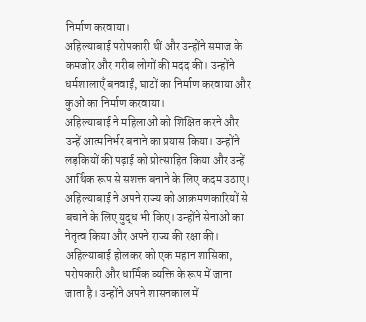निर्माण करवाया।
अहिल्याबाई परोपकारी थीं और उन्होंने समाज के कमजोर और गरीब लोगों की मदद की। उन्होंने धर्मशालाएँ बनवाईं, घाटों का निर्माण करवाया और कुओं का निर्माण करवाया।
अहिल्याबाई ने महिलाओं को शिक्षित करने और उन्हें आत्मनिर्भर बनाने का प्रयास किया। उन्होंने लड़कियों की पढ़ाई को प्रोत्साहित किया और उन्हें आर्थिक रूप से सशक्त बनाने के लिए कदम उठाए।
अहिल्याबाई ने अपने राज्य को आक्रमणकारियों से बचाने के लिए युद्ध भी किए। उन्होंने सेनाओं का नेतृत्व किया और अपने राज्य की रक्षा की। अहिल्याबाई होलकर को एक महान शासिका, परोपकारी और धार्मिक व्यक्ति के रूप में जाना जाता है। उन्होंने अपने शासनकाल में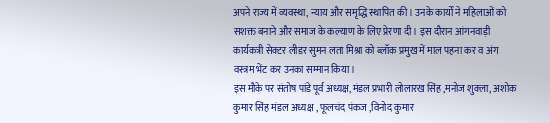अपने राज्य में व्यवस्था, न्याय और समृद्धि स्थापित की। उनके कार्यों ने महिलाओं को सशक्त बनाने और समाज के कल्याण के लिए प्रेरणा दी। इस दौरान आंगनवाड़ी कार्यकत्री सेक्टर लीडर सुमन लता मिश्रा को ब्लॉक प्रमुख में माल पहना कर व अंग वस्त्रम भेंट कर उनका सम्मान किया।
इस मौके पर संतोष पांडे पूर्व अध्यक्ष, मंडल प्रभारी लोलारख सिंह ,मनोज शुक्ला, अशोक कुमार सिंह मंडल अध्यक्ष , फूलचंद पंकज ,विनोद कुमार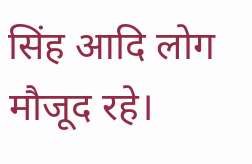सिंह आदि लोग मौजूद रहे।